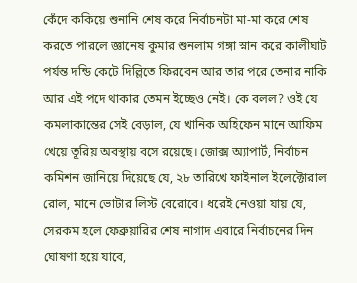কেঁদে ককিয়ে শুনানি শেষ করে নির্বাচনটা মা-মা করে শেষ করতে পারলে জ্ঞানেষ কুমার শুনলাম গঙ্গা স্নান করে কালীঘাট পর্যন্ত দন্ডি কেটে দিল্লিতে ফিরবেন আর তার পরে তেনার নাকি আর এই পদে থাকার তেমন ইচ্ছেও নেই। কে বলল? ওই যে কমলাকান্তের সেই বেড়াল, যে খানিক অহিফেন মানে আফিম খেয়ে তূরিয় অবস্থায় বসে রয়েছে। জোক্স অ্যাপার্ট, নির্বাচন কমিশন জানিয়ে দিয়েছে যে, ২৮ তারিখে ফাইনাল ইলেক্টোরাল রোল, মানে ভোটার লিস্ট বেরোবে। ধরেই নেওয়া যায় যে, সেরকম হলে ফেব্রুয়ারির শেষ নাগাদ এবারে নির্বাচনের দিন ঘোষণা হয়ে যাবে,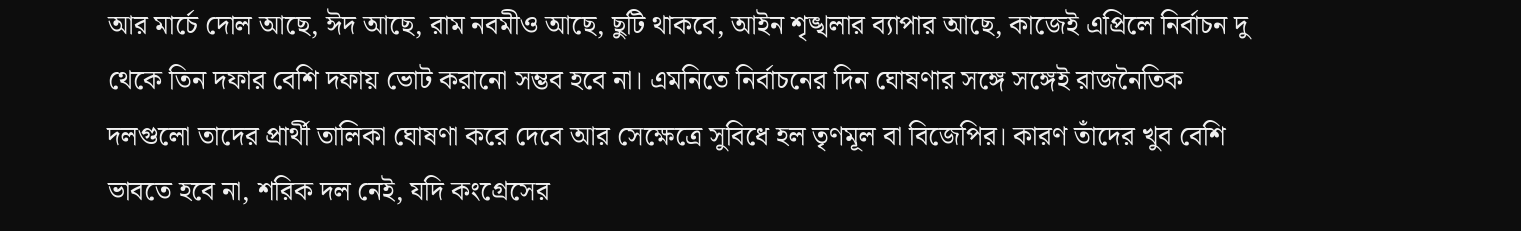আর মার্চে দোল আছে, ঈদ আছে, রাম নবমীও আছে, ছুটি থাকবে, আইন শৃঙ্খলার ব্যাপার আছে, কাজেই এপ্রিলে নির্বাচন দু থেকে তিন দফার বেশি দফায় ভোট করানো সম্ভব হবে না। এমনিতে নির্বাচনের দিন ঘোষণার সঙ্গে সঙ্গেই রাজনৈতিক দলগুলো তাদের প্রার্থী তালিকা ঘোষণা করে দেবে আর সেক্ষেত্রে সুবিধে হল তৃণমূল বা বিজেপির। কারণ তাঁদের খুব বেশি ভাবতে হবে না, শরিক দল নেই, যদি কংগ্রেসের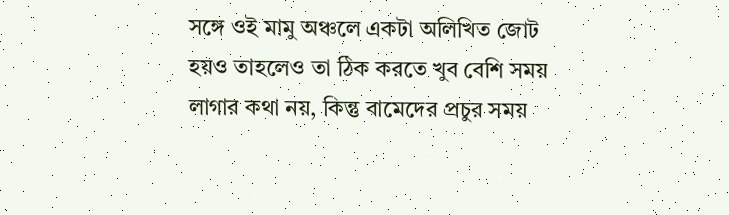সঙ্গে ওই মামু অঞ্চলে একটা অলিখিত জোট হয়ও তাহলেও তা ঠিক করতে খুব বেশি সময় লাগার কথা নয়, কিন্তু বামেদের প্রচুর সময়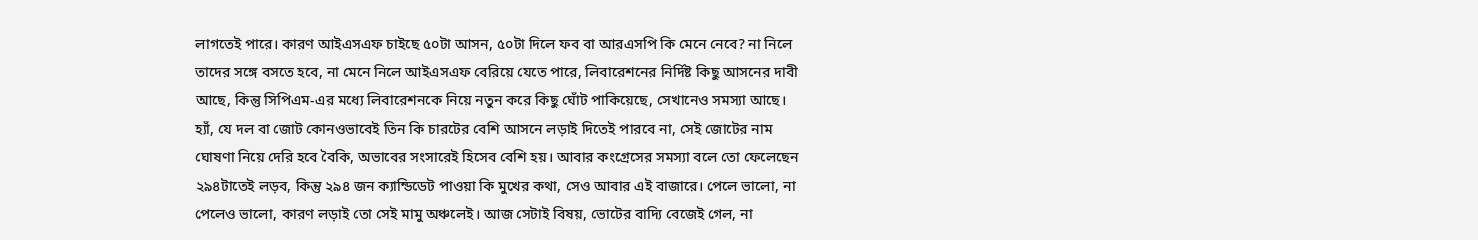লাগতেই পারে। কারণ আইএসএফ চাইছে ৫০টা আসন, ৫০টা দিলে ফব বা আরএসপি কি মেনে নেবে? না নিলে তাদের সঙ্গে বসতে হবে, না মেনে নিলে আইএসএফ বেরিয়ে যেতে পারে, লিবারেশনের নির্দিষ্ট কিছু আসনের দাবী আছে, কিন্তু সিপিএম-এর মধ্যে লিবারেশনকে নিয়ে নতুন করে কিছু ঘোঁট পাকিয়েছে, সেখানেও সমস্যা আছে। হ্যাঁ, যে দল বা জোট কোনওভাবেই তিন কি চারটের বেশি আসনে লড়াই দিতেই পারবে না, সেই জোটের নাম ঘোষণা নিয়ে দেরি হবে বৈকি, অভাবের সংসারেই হিসেব বেশি হয়। আবার কংগ্রেসের সমস্যা বলে তো ফেলেছেন ২৯৪টাতেই লড়ব, কিন্তু ২৯৪ জন ক্যান্ডিডেট পাওয়া কি মুখের কথা, সেও আবার এই বাজারে। পেলে ভালো, না পেলেও ভালো, কারণ লড়াই তো সেই মামু অঞ্চলেই। আজ সেটাই বিষয়, ভোটের বাদ্যি বেজেই গেল, না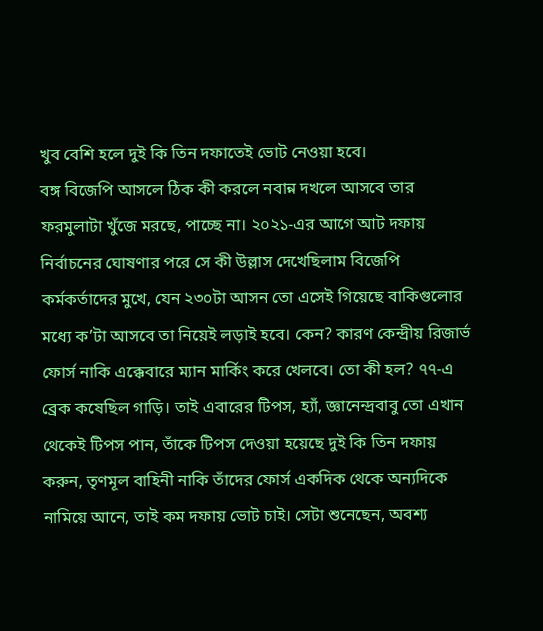খুব বেশি হলে দুই কি তিন দফাতেই ভোট নেওয়া হবে।
বঙ্গ বিজেপি আসলে ঠিক কী করলে নবান্ন দখলে আসবে তার ফরমুলাটা খুঁজে মরছে, পাচ্ছে না। ২০২১-এর আগে আট দফায় নির্বাচনের ঘোষণার পরে সে কী উল্লাস দেখেছিলাম বিজেপি কর্মকর্তাদের মুখে, যেন ২৩০টা আসন তো এসেই গিয়েছে বাকিগুলোর মধ্যে ক’টা আসবে তা নিয়েই লড়াই হবে। কেন? কারণ কেন্দ্রীয় রিজার্ভ ফোর্স নাকি এক্কেবারে ম্যান মার্কিং করে খেলবে। তো কী হল? ৭৭-এ ব্রেক কষেছিল গাড়ি। তাই এবারের টিপস, হ্যাঁ, জ্ঞানেন্দ্রবাবু তো এখান থেকেই টিপস পান, তাঁকে টিপস দেওয়া হয়েছে দুই কি তিন দফায় করুন, তৃণমূল বাহিনী নাকি তাঁদের ফোর্স একদিক থেকে অন্যদিকে নামিয়ে আনে, তাই কম দফায় ভোট চাই। সেটা শুনেছেন, অবশ্য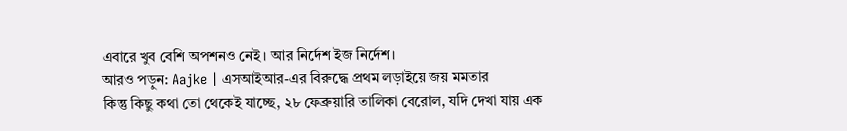এবারে খুব বেশি অপশনও নেই। আর নির্দেশ ইজ নির্দেশ।
আরও পড়ুন: Aajke | এসআইআর-এর বিরুদ্ধে প্রথম লড়াইয়ে জয় মমতার
কিন্তু কিছু কথা তো থেকেই যাচ্ছে, ২৮ ফেব্রুয়ারি তালিকা বেরোল, যদি দেখা যায় এক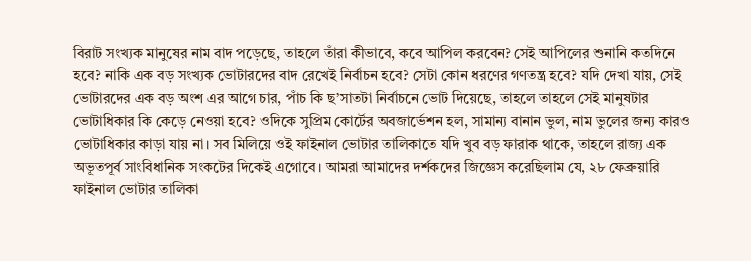বিরাট সংখ্যক মানুষের নাম বাদ পড়েছে, তাহলে তাঁরা কীভাবে, কবে আপিল করবেন? সেই আপিলের শুনানি কতদিনে হবে? নাকি এক বড় সংখ্যক ভোটারদের বাদ রেখেই নির্বাচন হবে? সেটা কোন ধরণের গণতন্ত্র হবে? যদি দেখা যায়, সেই ভোটারদের এক বড় অংশ এর আগে চার, পাঁচ কি ছ’সাতটা নির্বাচনে ভোট দিয়েছে, তাহলে তাহলে সেই মানুষটার ভোটাধিকার কি কেড়ে নেওয়া হবে? ওদিকে সুপ্রিম কোর্টের অবজার্ভেশন হল, সামান্য বানান ভুল, নাম ভুলের জন্য কারও ভোটাধিকার কাড়া যায় না। সব মিলিয়ে ওই ফাইনাল ভোটার তালিকাতে যদি খুব বড় ফারাক থাকে, তাহলে রাজ্য এক অভূতপূর্ব সাংবিধানিক সংকটের দিকেই এগোবে। আমরা আমাদের দর্শকদের জিজ্ঞেস করেছিলাম যে, ২৮ ফেব্রুয়ারি ফাইনাল ভোটার তালিকা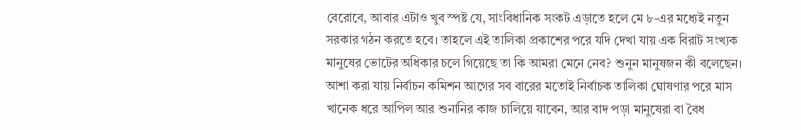বেরোবে, আবার এটাও খুব স্পষ্ট যে, সাংবিধানিক সংকট এড়াতে হলে মে ৮-এর মধ্যেই নতুন সরকার গঠন করতে হবে। তাহলে এই তালিকা প্রকাশের পরে যদি দেখা যায় এক বিরাট সংখ্যক মানুষের ভোটের অধিকার চলে গিয়েছে তা কি আমরা মেনে নেব? শুনুন মানুষজন কী বলেছেন।
আশা করা যায় নির্বাচন কমিশন আগের সব বারের মতোই নির্বাচক তালিকা ঘোষণার পরে মাস খানেক ধরে আপিল আর শুনানির কাজ চালিয়ে যাবেন, আর বাদ পড়া মানুষেরা বা বৈধ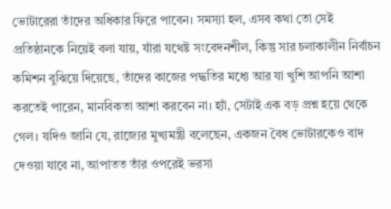ভোটারেরা তাঁদের অধিকার ফিরে পাবেন। সমস্যা হল, এসব কথা তো সেই প্রতিষ্ঠানকে নিয়েই বলা যায়, যাঁরা যথেষ্ট সংবেদনশীল, কিন্তু সার চলাকালীন নির্বাচন কমিশন বুঝিয়ে দিয়েছে, তাঁদের কাজের পদ্ধতির মধ্যে আর যা খুশি আপনি আশা করতেই পারেন, মানবিকতা আশা করবেন না। হ্যাঁ, সেটাই এক বড় প্রশ্ন হয়ে থেকে গেল। যদিও জানি যে, রাজ্যের মুখ্যমন্ত্রী বলেছেন, একজন বৈধ ভোটারকেও বাদ দেওয়া যাবে না, আপাতত তাঁর ওপরেই ভরসা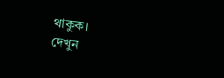থাকুক।
দেখুন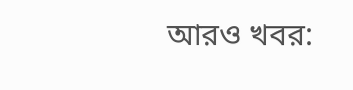আরও খবর: